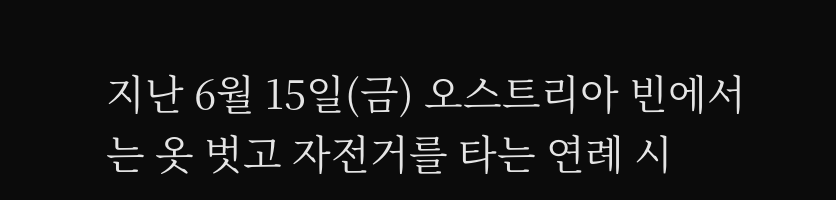지난 6월 15일(금) 오스트리아 빈에서는 옷 벗고 자전거를 타는 연례 시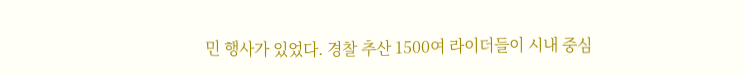민 행사가 있었다. 경찰 추산 1500여 라이더들이 시내 중심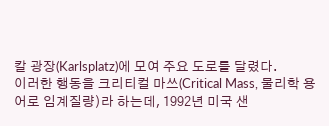칼 광장(Karlsplatz)에 모여 주요 도로를 달렸다.
이러한 행동을 크리티컬 마쓰(Critical Mass, 물리학 용어로 임계질량)라 하는데, 1992년 미국 샌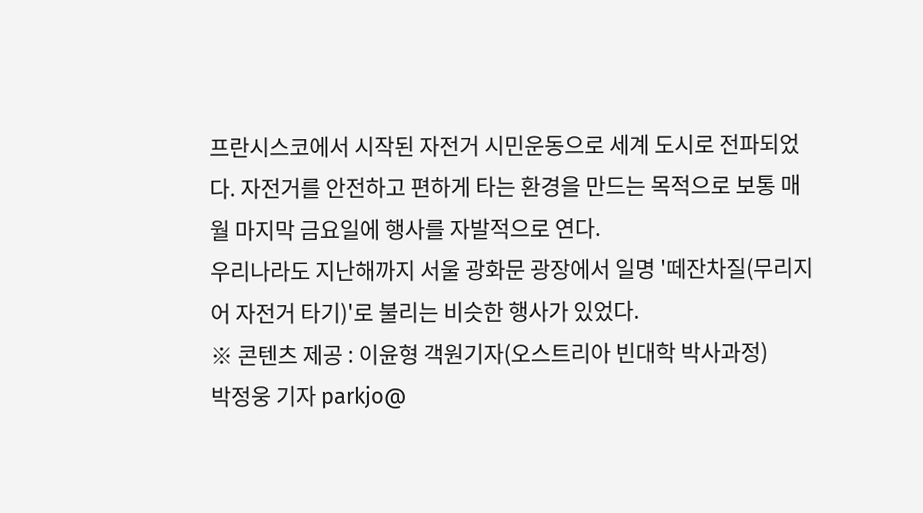프란시스코에서 시작된 자전거 시민운동으로 세계 도시로 전파되었다. 자전거를 안전하고 편하게 타는 환경을 만드는 목적으로 보통 매월 마지막 금요일에 행사를 자발적으로 연다.
우리나라도 지난해까지 서울 광화문 광장에서 일명 '떼잔차질(무리지어 자전거 타기)'로 불리는 비슷한 행사가 있었다.
※ 콘텐츠 제공 : 이윤형 객원기자(오스트리아 빈대학 박사과정)
박정웅 기자 parkjo@